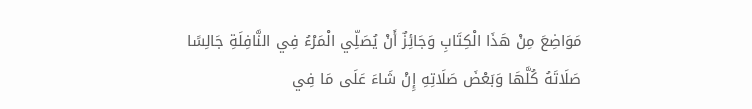مَوَاضِعَ مِنْ هَذَا الْكِتَابِ وَجَائِزٌ أَنْ يُصَلِّي الْمَرْءُ فِي النَّافِلَةِ جَالِسًا صَلَاتَهُ كُلَّهَا وَبَعْضَ صَلَاتِهِ إِنْ شَاءَ عَلَى مَا فِي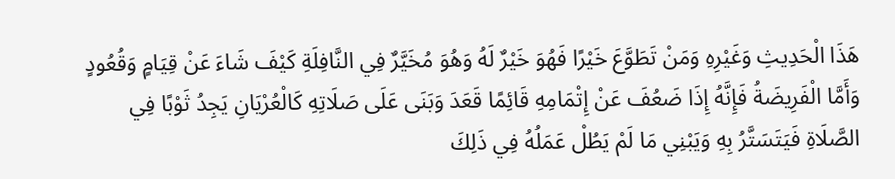هَذَا الْحَدِيثِ وَغَيْرِهِ وَمَنْ تَطَوَّعَ خَيْرًا فَهُوَ خَيْرٌ لَهُ وَهُوَ مُخَيَّرٌ فِي النَّافِلَةِ كَيْفَ شَاءَ عَنْ قِيَامٍ وَقُعُودٍ وَأَمَّا الْفَرِيضَةُ فَإِنَّهُ إِذَا ضَعُفَ عَنْ إِتْمَامِهِ قَائِمًا قَعَدَ وَبَنَى عَلَى صَلَاتِهِ كَالْعُرْيَانِ يَجِدُ ثَوْبًا فِي الصَّلَاةِ فَيَتَسَتَّرُ بِهِ وَيَبْنِي مَا لَمْ يَطُلْ عَمَلُهُ فِي ذَلِكَ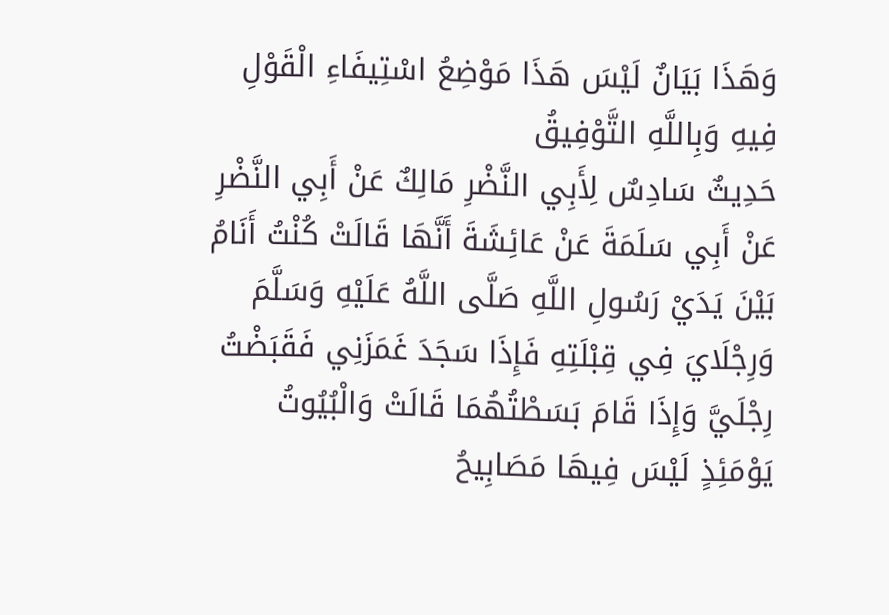وَهَذَا بَيَانٌ لَيْسَ هَذَا مَوْضِعُ اسْتِيفَاءِ الْقَوْلِ فِيهِ وَبِاللَّهِ التَّوْفِيقُ
حَدِيثٌ سَادِسٌ لِأَبِي النَّضْرِ مَالِكٌ عَنْ أَبِي النَّضْرِ عَنْ أَبِي سَلَمَةَ عَنْ عَائِشَةَ أَنَّهَا قَالَتْ كُنْتُ أَنَامُ بَيْنَ يَدَيْ رَسُولِ اللَّهِ صَلَّى اللَّهُ عَلَيْهِ وَسَلَّمَ وَرِجْلَايَ فِي قِبْلَتِهِ فَإِذَا سَجَدَ غَمَزَنِي فَقَبَضْتُ رِجْلَيَّ وَإِذَا قَامَ بَسَطْتُهُمَا قَالَتْ وَالْبُيُوتُ يَوْمَئِذٍ لَيْسَ فِيهَا مَصَابِيحُ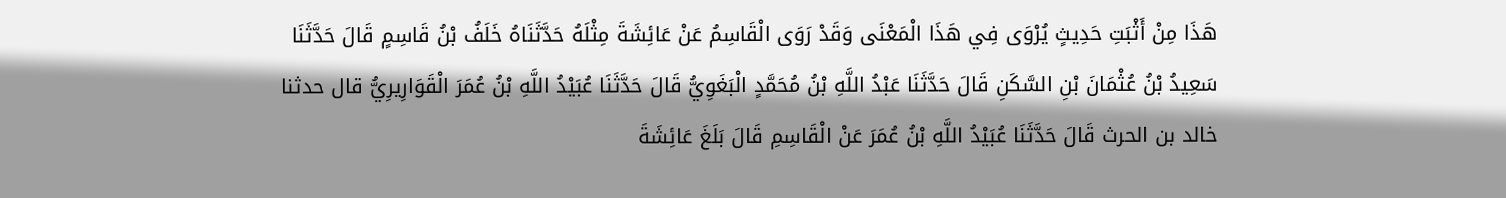هَذَا مِنْ أَثْبَتِ حَدِيثٍ يُرْوَى فِي هَذَا الْمَعْنَى وَقَدْ رَوَى الْقَاسِمُ عَنْ عَائِشَةَ مِثْلَهُ حَدَّثَنَاهُ خَلَفُ بْنُ قَاسِمٍ قَالَ حَدَّثَنَا سَعِيدُ بْنُ عُثْمَانَ بْنِ السَّكَنِ قَالَ حَدَّثَنَا عَبْدُ اللَّهِ بْنُ مُحَمَّدٍ الْبَغَوِيُّ قَالَ حَدَّثَنَا عُبَيْدُ اللَّهِ بْنُ عُمَرَ الْقَوَارِيرِيُّ قال حدثنا خالد بن الحرث قَالَ حَدَّثَنَا عُبَيْدُ اللَّهِ بْنُ عُمَرَ عَنْ الْقَاسِمِ قَالَ بَلَغَ عَائِشَةَ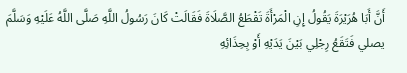أَنَّ أَبَا هُرَيْرَةَ يَقُولُ إِنِ الْمَرْأَةَ تَقْطَعُ الصَّلَاةَ فَقَالَتْ كَانَ رَسُولُ اللَّهِ صَلَّى اللَّهُ عَلَيْهِ وَسَلَّمَ يصلي فَتَقَعُ رِجْلِي بَيْنَ يَدَيْهِ أَوْ بِحِذَائِهِ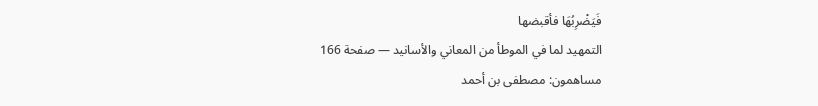فَيَضْرِبُهَا فأقبضها
التمهيد لما في الموطأ من المعاني والأسانيد — صفحة 166
مساهمون: مصطفى بن أحمد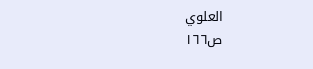العلوي
ص١٦٦